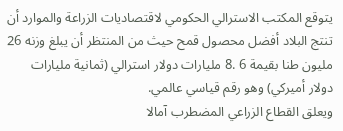يتوقع المكتب الاسترالي الحكومي لاقتصاديات الزراعة والموارد أن تنتج البلاد أفضل محصول قمح حيث من المنتظر أن يبلغ وزنه 26 مليون طنا بقيمة 6 .8 مليارات دولار استرالي (ثمانية مليارات دولار أميركي) وهو رقم قياسي عالمي.
ويعلق القطاع الزراعي المضطرب آمالا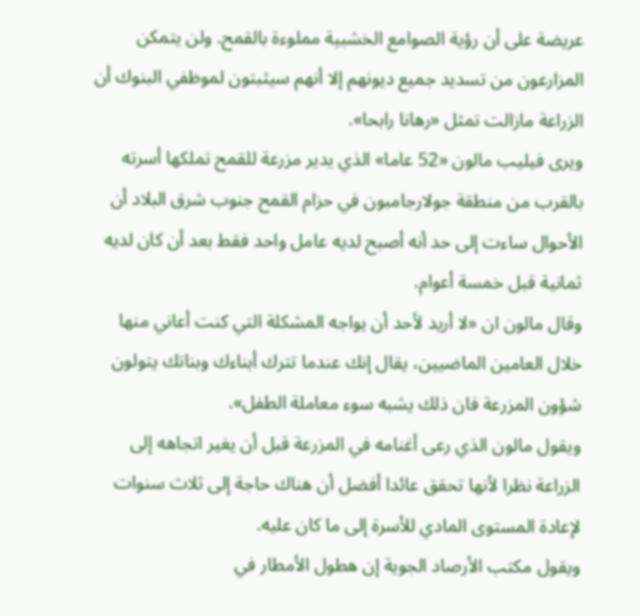عريضة على أن رؤية الصوامع الخشبية مملوءة بالقمح. ولن يتمكن المزارعون من تسديد جميع ديونهم إلا أنهم سيثبتون لموظفي البنوك أن الزراعة مازالت تمثل «رهانا رابحا».
ويرى فيليب مالون «52 عاما» الذي يدير مزرعة للقمح تملكها أسرته بالقرب من منطقة جولارجامبون في حزام القمح جنوب شرق البلاد أن الأحوال ساءت إلى حد أنه أصبح لديه عامل واحد فقط بعد أن كان لديه ثمانية قبل خمسة أعوام.
وقال مالون ان «لا أريد لأحد أن يواجه المشكلة التي كنت أعاني منها خلال العامين الماضيين، يقال إنك عندما تترك أبناءك وبناتك يتولون شؤون المزرعة فان ذلك يشبه سوء معاملة الطفل».
ويقول مالون الذي رعى أغنامه في المزرعة قبل أن يغير اتجاهه إلى الزراعة نظرا لأنها تحقق عائدا أفضل أن هناك حاجة إلى ثلاث سنوات لإعادة المستوى المادي للأسرة إلى ما كان عليه.
ويقول مكتب الأرصاد الجوية إن هطول الأمطار في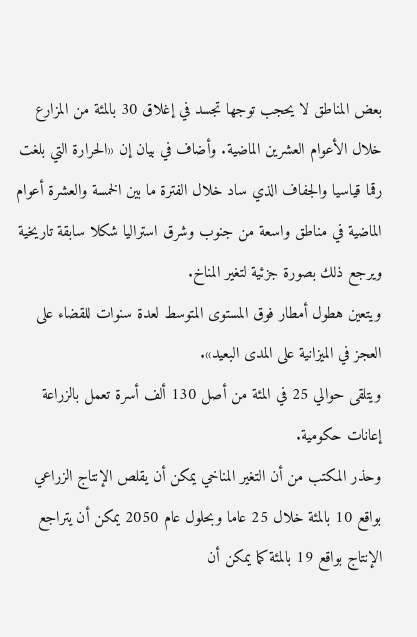بعض المناطق لا يحجب توجها تجسد في إغلاق 30 بالمئة من المزارع خلال الأعوام العشرين الماضية. وأضاف في بيان إن «الحرارة التي بلغت رقما قياسيا والجفاف الذي ساد خلال الفترة ما بين الخمسة والعشرة أعوام الماضية في مناطق واسعة من جنوب وشرق استراليا شكلا سابقة تاريخية ويرجع ذلك بصورة جزئية لتغير المناخ.
ويتعين هطول أمطار فوق المستوى المتوسط لعدة سنوات للقضاء على العجز في الميزانية على المدى البعيد».
ويتلقى حوالي 25 في المئة من أصل 130 ألف أسرة تعمل بالزراعة إعانات حكومية.
وحذر المكتب من أن التغير المناخي يمكن أن يقلص الإنتاج الزراعي بواقع 10 بالمئة خلال 25 عاما وبحلول عام 2050 يمكن أن يتراجع الإنتاج بواقع 19 بالمئة كما يمكن أن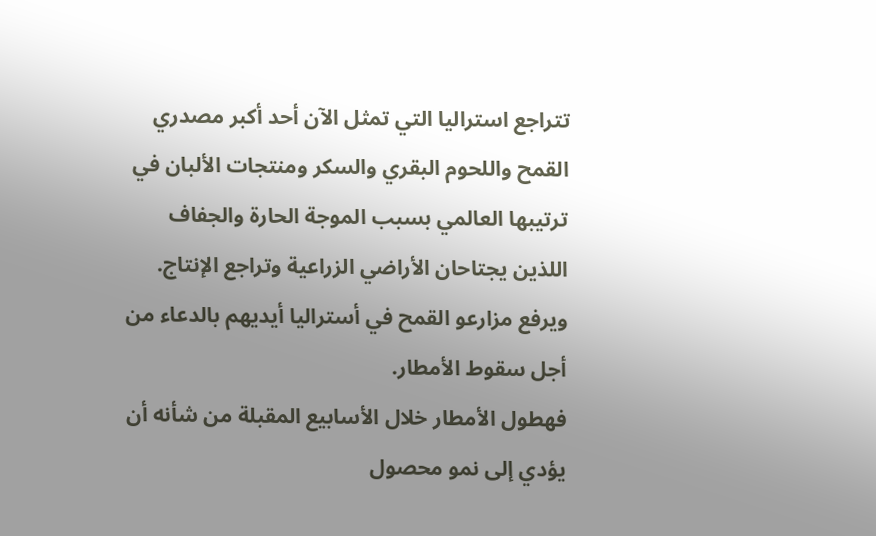تتراجع استراليا التي تمثل الآن أحد أكبر مصدري القمح واللحوم البقري والسكر ومنتجات الألبان في ترتيبها العالمي بسبب الموجة الحارة والجفاف اللذين يجتاحان الأراضي الزراعية وتراجع الإنتاج. ويرفع مزارعو القمح في أستراليا أيديهم بالدعاء من أجل سقوط الأمطار.
فهطول الأمطار خلال الأسابيع المقبلة من شأنه أن يؤدي إلى نمو محصول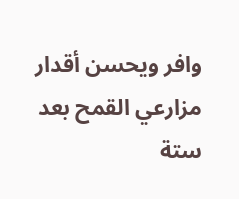وافر ويحسن أقدار مزارعي القمح بعد ستة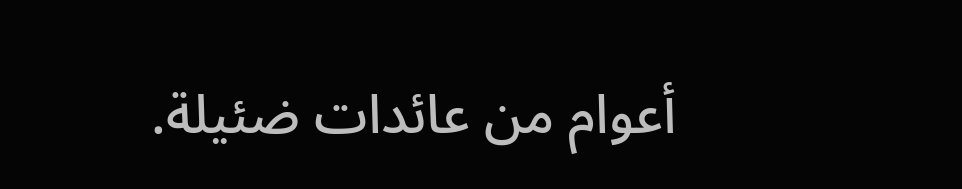أعوام من عائدات ضئيلة.